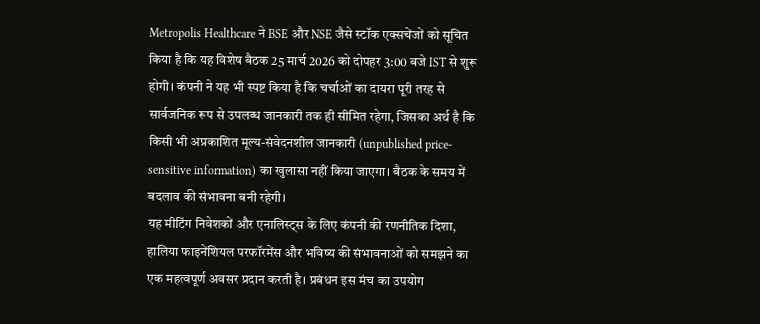Metropolis Healthcare ने BSE और NSE जैसे स्टॉक एक्सचेंजों को सूचित किया है कि यह विशेष बैठक 25 मार्च 2026 को दोपहर 3:00 बजे IST से शुरू होगी। कंपनी ने यह भी स्पष्ट किया है कि चर्चाओं का दायरा पूरी तरह से सार्वजनिक रूप से उपलब्ध जानकारी तक ही सीमित रहेगा, जिसका अर्थ है कि किसी भी अप्रकाशित मूल्य-संवेदनशील जानकारी (unpublished price-sensitive information) का खुलासा नहीं किया जाएगा। बैठक के समय में बदलाव की संभावना बनी रहेगी।
यह मीटिंग निवेशकों और एनालिस्ट्स के लिए कंपनी की रणनीतिक दिशा, हालिया फाइनेंशियल परफॉरमेंस और भविष्य की संभावनाओं को समझने का एक महत्वपूर्ण अवसर प्रदान करती है। प्रबंधन इस मंच का उपयोग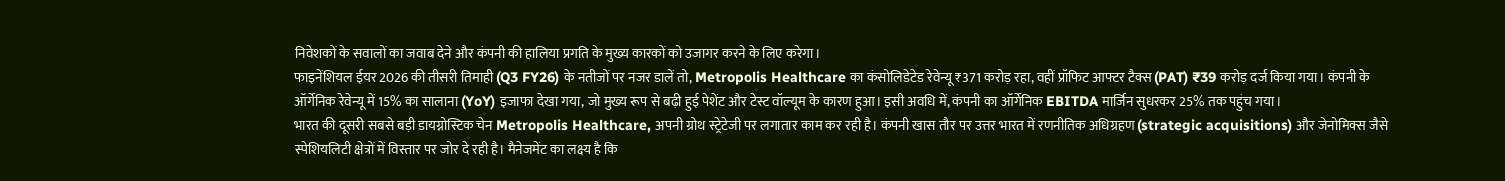निवेशकों के सवालों का जवाब देने और कंपनी की हालिया प्रगति के मुख्य कारकों को उजागर करने के लिए करेगा।
फाइनेंशियल ईयर 2026 की तीसरी तिमाही (Q3 FY26) के नतीजों पर नजर डालें तो, Metropolis Healthcare का कंसोलिडेटेड रेवेन्यू ₹371 करोड़ रहा, वहीं प्रॉफिट आफ्टर टैक्स (PAT) ₹39 करोड़ दर्ज किया गया। कंपनी के ऑर्गेनिक रेवेन्यू में 15% का सालाना (YoY) इजाफा देखा गया, जो मुख्य रूप से बढ़ी हुई पेशेंट और टेस्ट वॉल्यूम के कारण हुआ। इसी अवधि में, कंपनी का ऑर्गेनिक EBITDA मार्जिन सुधरकर 25% तक पहुंच गया।
भारत की दूसरी सबसे बड़ी डायग्नोस्टिक चेन Metropolis Healthcare, अपनी ग्रोथ स्ट्रेटेजी पर लगातार काम कर रही है। कंपनी खास तौर पर उत्तर भारत में रणनीतिक अधिग्रहण (strategic acquisitions) और जेनोमिक्स जैसे स्पेशियलिटी क्षेत्रों में विस्तार पर जोर दे रही है। मैनेजमेंट का लक्ष्य है कि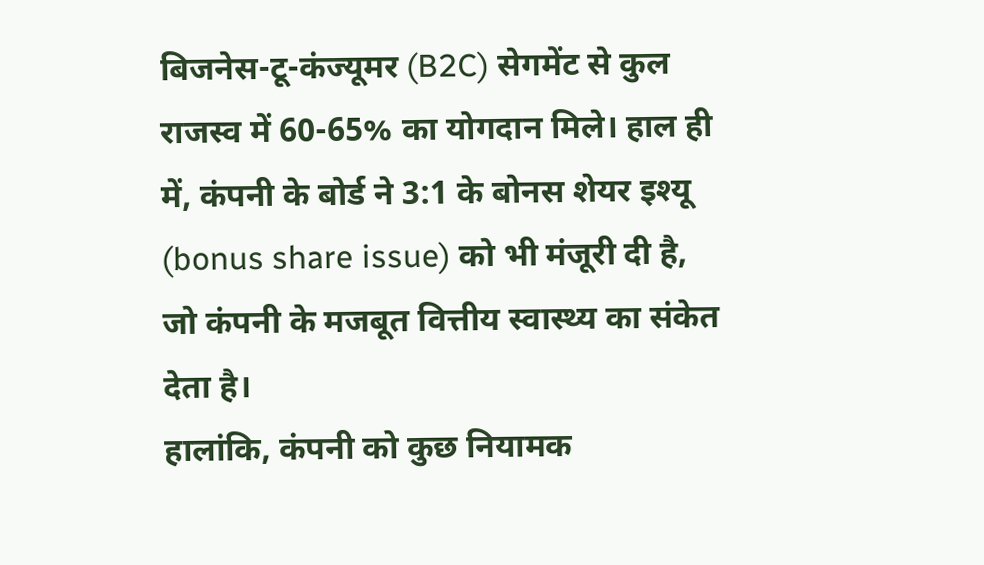बिजनेस-टू-कंज्यूमर (B2C) सेगमेंट से कुल राजस्व में 60-65% का योगदान मिले। हाल ही में, कंपनी के बोर्ड ने 3:1 के बोनस शेयर इश्यू (bonus share issue) को भी मंजूरी दी है, जो कंपनी के मजबूत वित्तीय स्वास्थ्य का संकेत देता है।
हालांकि, कंपनी को कुछ नियामक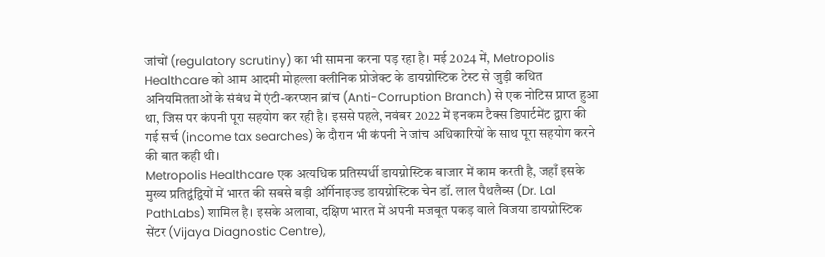जांचों (regulatory scrutiny) का भी सामना करना पड़ रहा है। मई 2024 में, Metropolis Healthcare को आम आदमी मोहल्ला क्लीनिक प्रोजेक्ट के डायग्नोस्टिक टेस्ट से जुड़ी कथित अनियमितताओं के संबंध में एंटी-करप्शन ब्रांच (Anti-Corruption Branch) से एक नोटिस प्राप्त हुआ था, जिस पर कंपनी पूरा सहयोग कर रही है। इससे पहले, नवंबर 2022 में इनकम टैक्स डिपार्टमेंट द्वारा की गई सर्च (income tax searches) के दौरान भी कंपनी ने जांच अधिकारियों के साथ पूरा सहयोग करने की बात कही थी।
Metropolis Healthcare एक अत्यधिक प्रतिस्पर्धी डायग्नोस्टिक बाजार में काम करती है, जहाँ इसके मुख्य प्रतिद्वंद्वियों में भारत की सबसे बड़ी ऑर्गेनाइज्ड डायग्नोस्टिक चेन डॉ. लाल पैथलैब्स (Dr. Lal PathLabs) शामिल है। इसके अलावा, दक्षिण भारत में अपनी मजबूत पकड़ वाले विजया डायग्नोस्टिक सेंटर (Vijaya Diagnostic Centre),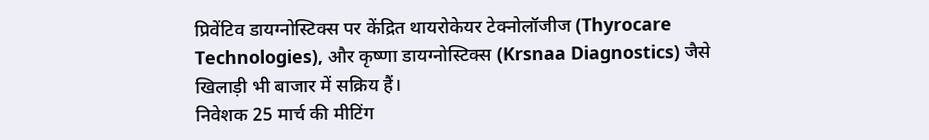प्रिवेंटिव डायग्नोस्टिक्स पर केंद्रित थायरोकेयर टेक्नोलॉजीज (Thyrocare Technologies), और कृष्णा डायग्नोस्टिक्स (Krsnaa Diagnostics) जैसे खिलाड़ी भी बाजार में सक्रिय हैं।
निवेशक 25 मार्च की मीटिंग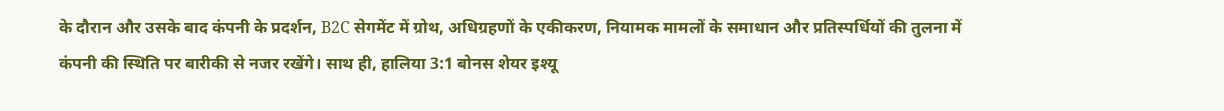के दौरान और उसके बाद कंपनी के प्रदर्शन, B2C सेगमेंट में ग्रोथ, अधिग्रहणों के एकीकरण, नियामक मामलों के समाधान और प्रतिस्पर्धियों की तुलना में कंपनी की स्थिति पर बारीकी से नजर रखेंगे। साथ ही, हालिया 3:1 बोनस शेयर इश्यू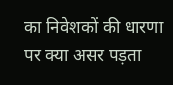का निवेशकों की धारणा पर क्या असर पड़ता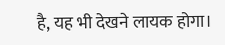है, यह भी देखने लायक होगा।